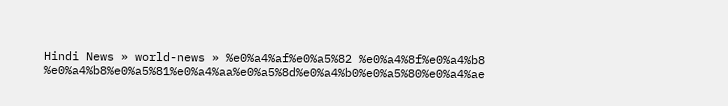Hindi News » world-news » %e0%a4%af%e0%a5%82 %e0%a4%8f%e0%a4%b8 %e0%a4%b8%e0%a5%81%e0%a4%aa%e0%a5%8d%e0%a4%b0%e0%a5%80%e0%a4%ae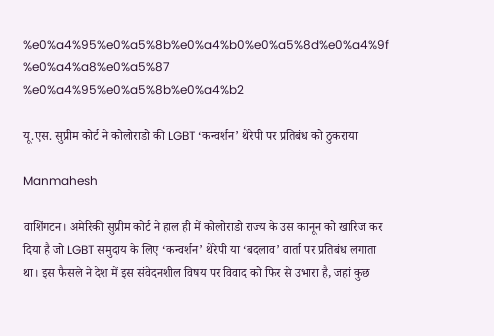%e0%a4%95%e0%a5%8b%e0%a4%b0%e0%a5%8d%e0%a4%9f %e0%a4%a8%e0%a5%87 %e0%a4%95%e0%a5%8b%e0%a4%b2

यू.एस. सुप्रीम कोर्ट ने कोलोराडो की LGBT ‘कन्वर्शन’ थेरेपी पर प्रतिबंध को ठुकराया

Manmahesh

वाशिंगटन। अमेरिकी सुप्रीम कोर्ट ने हाल ही में कोलोराडो राज्य के उस कानून को खारिज कर दिया है जो LGBT समुदाय के लिए ‘कन्वर्शन’ थेरेपी या ‘बदलाव’ वार्ता पर प्रतिबंध लगाता था। इस फैसले ने देश में इस संवेदनशील विषय पर विवाद को फिर से उभारा है, जहां कुछ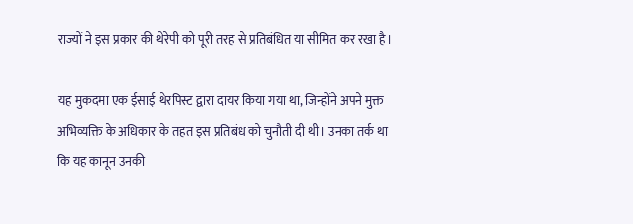राज्यों ने इस प्रकार की थेरेपी को पूरी तरह से प्रतिबंधित या सीमित कर रखा है।

यह मुकदमा एक ईसाई थेरपिस्ट द्वारा दायर किया गया था, जिन्होंने अपने मुक्त अभिव्यक्ति के अधिकार के तहत इस प्रतिबंध को चुनौती दी थी। उनका तर्क था कि यह कानून उनकी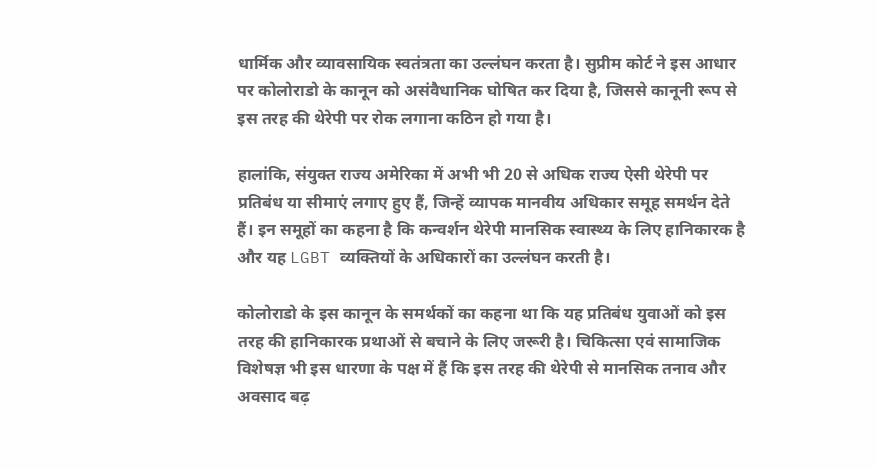धार्मिक और व्यावसायिक स्वतंत्रता का उल्लंघन करता है। सुप्रीम कोर्ट ने इस आधार पर कोलोराडो के कानून को असंवैधानिक घोषित कर दिया है, जिससे कानूनी रूप से इस तरह की थेरेपी पर रोक लगाना कठिन हो गया है।

हालांकि, संयुक्त राज्य अमेरिका में अभी भी 20 से अधिक राज्य ऐसी थेरेपी पर प्रतिबंध या सीमाएं लगाए हुए हैं, जिन्हें व्यापक मानवीय अधिकार समूह समर्थन देते हैं। इन समूहों का कहना है कि कन्वर्शन थेरेपी मानसिक स्वास्थ्य के लिए हानिकारक है और यह LGBT व्यक्तियों के अधिकारों का उल्लंघन करती है।

कोलोराडो के इस कानून के समर्थकों का कहना था कि यह प्रतिबंध युवाओं को इस तरह की हानिकारक प्रथाओं से बचाने के लिए जरूरी है। चिकित्सा एवं सामाजिक विशेषज्ञ भी इस धारणा के पक्ष में हैं कि इस तरह की थेरेपी से मानसिक तनाव और अवसाद बढ़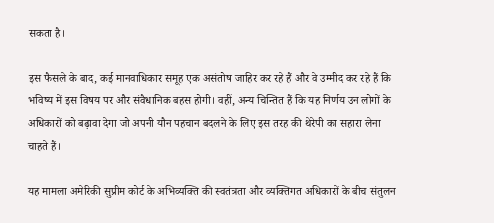सकता है।

इस फैसले के बाद, कई मानवाधिकार समूह एक असंतोष जाहिर कर रहे हैं और वे उम्मीद कर रहे हैं कि भविष्य में इस विषय पर और संवैधानिक बहस होगी। वहीं, अन्य चिन्तित हैं कि यह निर्णय उन लोगों के अधिकारों को बढ़ावा देगा जो अपनी यौन पहचान बदलने के लिए इस तरह की थेरेपी का सहारा लेना चाहते हैं।

यह मामला अमेरिकी सुप्रीम कोर्ट के अभिव्यक्ति की स्वतंत्रता और व्यक्तिगत अधिकारों के बीच संतुलन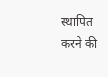स्थापित करने की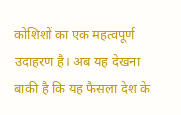कोशिशों का एक महत्वपूर्ण उदाहरण है। अब यह देखना बाकी है कि यह फैसला देश के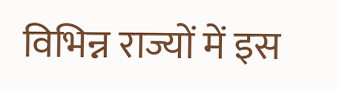विभिन्न राज्यों में इस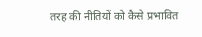तरह की नीतियों को कैसे प्रभावित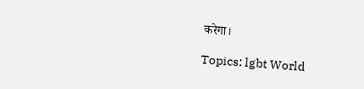करेगा।

Topics: lgbt World